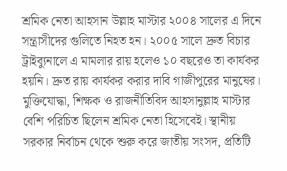শ্রমিক নেতা আহসান উল্লাহ মাস্টার ২০০৪ সালের এ দিনে সন্ত্রাসীদের গুলিতে নিহত হন। ২০০৫ সালে দ্রুত বিচার ট্রাইব্যুনালে এ মামলার রায় হলেও ১০ বছরেও তা কার্যকর হয়নি। দ্রুত রায় কার্যকর করার দাবি গাজীপুরের মানুষের।
মুক্তিযোদ্ধা, শিক্ষক ও রাজনীতিবিদ আহসানুল্লাহ মাস্টার বেশি পরিচিত ছিলেন শ্রমিক নেতা হিসেবেই। স্থানীয় সরকার নির্বাচন থেকে শুরু করে জাতীয় সংসদ, প্রতিটি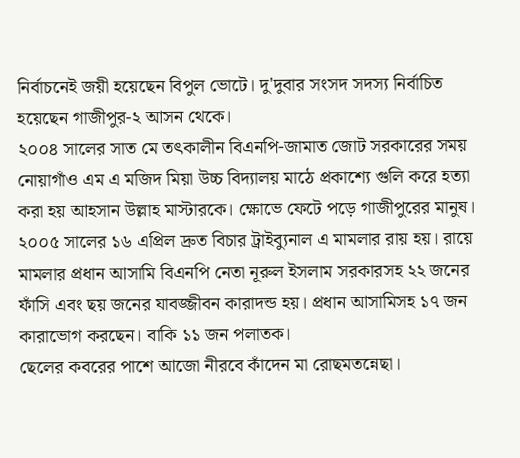নির্বাচনেই জয়ী হয়েছেন বিপুল ভোটে। দু'দুবার সংসদ সদস্য নির্বাচিত হয়েছেন গাজীপুর-২ আসন থেকে।
২০০৪ সালের সাত মে তৎকালীন বিএনপি-জামাত জোট সরকারের সময় নোয়াগাঁও এম এ মজিদ মিয়া উচ্চ বিদ্যালয় মাঠে প্রকাশ্যে গুলি করে হত্যা করা হয় আহসান উল্লাহ মাস্টারকে। ক্ষোভে ফেটে পড়ে গাজীপুরের মানুষ।
২০০৫ সালের ১৬ এপ্রিল দ্রুত বিচার ট্রাইব্যুনাল এ মামলার রায় হয়। রায়ে মামলার প্রধান আসামি বিএনপি নেতা নূরুল ইসলাম সরকারসহ ২২ জনের ফাঁসি এবং ছয় জনের যাবজ্জীবন কারাদন্ড হয়। প্রধান আসামিসহ ১৭ জন কারাভোগ করছেন। বাকি ১১ জন পলাতক।
ছেলের কবরের পাশে আজো নীরবে কাঁদেন মা রোছমতন্নেছা।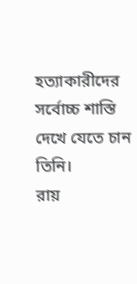হত্যাকারীদের সর্বোচ্চ শাস্তি দেখে যেতে চান তিনি।
রায়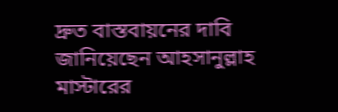দ্রুত বাস্তবায়নের দাবি জানিয়েছেন আহসানুল্লাহ মাস্টারের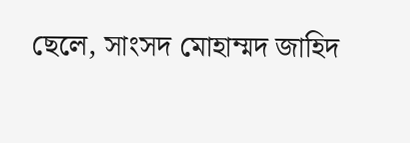ছেলে, সাংসদ মোহাম্মদ জাহিদ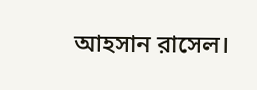আহসান রাসেল।